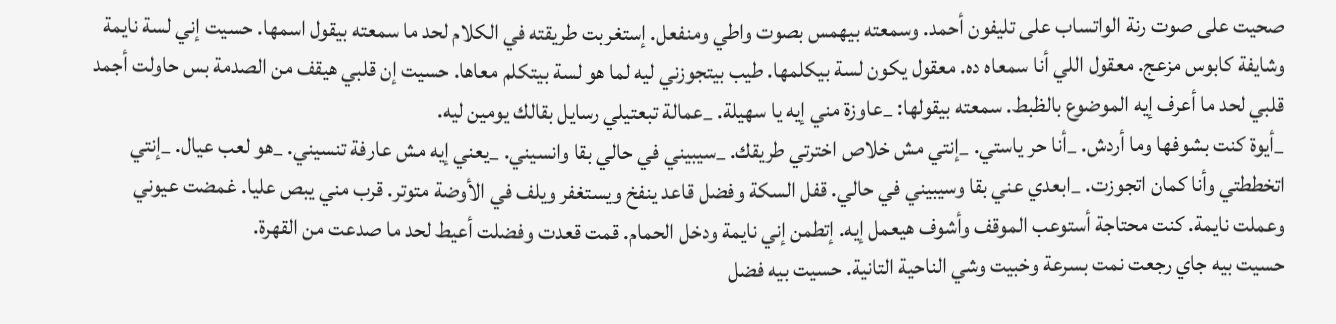صحيت على صوت رنة الواتساب على تليفون أحمد. وسمعته بيهمس بصوت واطي ومنفعل. إستغربت طريقته في الكلام لحد ما سمعته بيقول اسمها. حسيت إني لسة نايمة وشايفة كابوس مزعج. معقول اللي أنا سمعاه ده. معقول يكون لسة بيكلمها. طيب بيتجوزني ليه لما هو لسة بيتكلم معاها. حسيت إن قلبي هيقف من الصدمة بس حاولت أجمد قلبي لحد ما أعرف إيه الموضوع بالظبط. سمعته بيقولها: _عاوزة مني إيه يا سهيلة. _عمالة تبعتيلي رسايل بقالك يومين ليه.
_أيوة كنت بشوفها وما أردش. _أنا حر ياستي. _إنتي مش خلاص اخترتي طريقك. _سيبيني في حالي بقا وانسيني. _يعني إيه مش عارفة تنسيني. _هو لعب عيال. _إنتي اتخططتي وأنا كمان اتجوزت. _ابعدي عني بقا وسيبيني في حالي. قفل السكة وفضل قاعد ينفخ ويستغفر ويلف في الأوضة متوتر. قرب مني يبص عليا. غمضت عيوني وعملت نايمة. كنت محتاجة أستوعب الموقف وأشوف هيعمل إيه. إتطمن إني نايمة ودخل الحمام. قمت قعدت وفضلت أعيط لحد ما صدعت من القهرة.
حسيت بيه جاي رجعت نمت بسرعة وخبيت وشي الناحية التانية. حسيت بيه فضل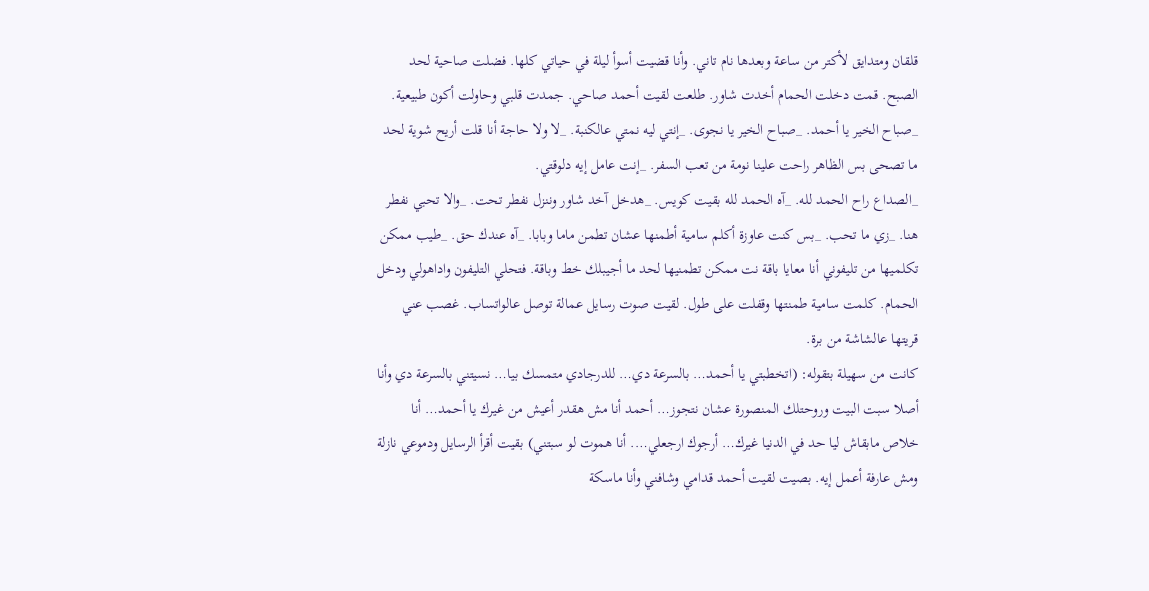قلقان ومتدايق لأكتر من ساعة وبعدها نام تاني. وأنا قضيت أسوأ ليلة في حياتي كلها. فضلت صاحية لحد الصبح. قمت دخلت الحمام أخدت شاور. طلعت لقيت أحمد صاحي. جمدت قلبي وحاولت أكون طبيعية. _صباح الخير يا أحمد. _صباح الخير يا نجوى. _إنتي ليه نمتي عالكنبة. _لا ولا حاجة أنا قلت أريح شوية لحد ما تصحى بس الظاهر راحت علينا نومة من تعب السفر. _إنت عامل إيه دلوقتي.
_الصداع راح الحمد لله. _آه الحمد لله بقيت كويس. _هدخل آخد شاور وننزل نفطر تحت. _والا تحبي نفطر هنا. _زي ما تحب. _بس كنت عاوزة أكلم سامية أطمنها عشان تطمن ماما وبابا. _آه عندك حق. _طيب ممكن تكلميها من تليفوني أنا معايا باقة نت ممكن تطمنيها لحد ما أجيبلك خط وباقة. فتحلي التليفون واداهولي ودخل الحمام. كلمت سامية طمنتها وقفلت على طول. لقيت صوت رسايل عمالة توصل عالواتساب. غصب عني قريتها عالشاشة من برة.
كانت من سهيلة بتقوله: (اتخطبتي يا أحمد… بالسرعة دي… للدرجادي متمسك بيا… نسيتني بالسرعة دي وأنا أصلا سبت البيت وروحتلك المنصورة عشان نتجوز… أحمد أنا مش هقدر أعيش من غيرك يا أحمد… أنا خلاص مابقاش ليا حد في الدنيا غيرك… أرجوك ارجعلي…. أنا هموت لو سبتني) بقيت أقرأ الرسايل ودموعي نازلة ومش عارفة أعمل إيه. بصيت لقيت أحمد قدامي وشافني وأنا ماسكة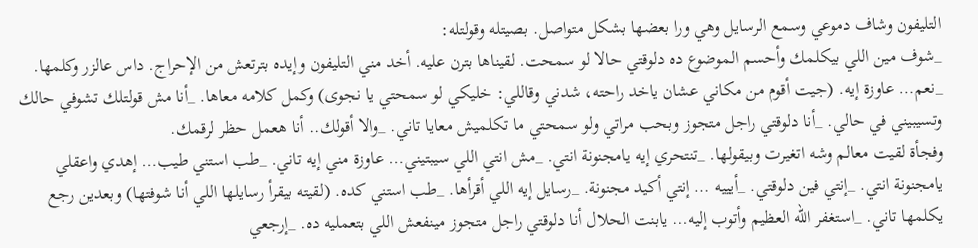التليفون وشاف دموعي وسمع الرسايل وهي ورا بعضها بشكل متواصل. بصيتله وقولتله:
_شوف مين اللي بيكلمك وأحسم الموضوع ده دلوقتي حالا لو سمحت. لقيناها بترن عليه. أخد مني التليفون وإيده بترتعش من الإحراج. داس عالزر وكلمها. _نعم… عاوزة إيه. (جيت أقوم من مكاني عشان ياخد راحته، شدني وقاللي: خليكي لو سمحتي يا نجوى) وكمل كلامه معاها. _أنا مش قولتلك تشوفي حالك وتسيبيني في حالي. _أنا دلوقتي راجل متجوز وبحب مراتي ولو سمحتي ما تكلميش معايا تاني. _والا أقولك.. أنا هعمل حظر لرقمك.
وفجأة لقيت معالم وشه اتغيرت وبيقولها. _تنتحري إيه يامجنونة انتي. _مش انتي اللي سيبتيني… عاوزة مني إيه تاني. _طب استني طيب… إهدي واعقلي يامجنونة انتي. _إنتي فين دلوقتي. _أيييه … إنتي أكيد مجنونة. _رسايل إيه اللي أقرأها. _طب استني كده. (لقيته بيقرأ رسايلها اللي أنا شوفتها) وبعدين رجع يكلمها تاني. _استغفر الله العظيم وأتوب إليه… يابنت الحلال أنا دلوقتي راجل متجوز مينفعش اللي بتعمليه ده. _إرجعي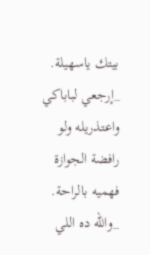بيتك ياسهيلة.
_إرجعي لباباكي واعتذريله ولو رافضة الجوازة فهميه بالراحة. _والله ده اللي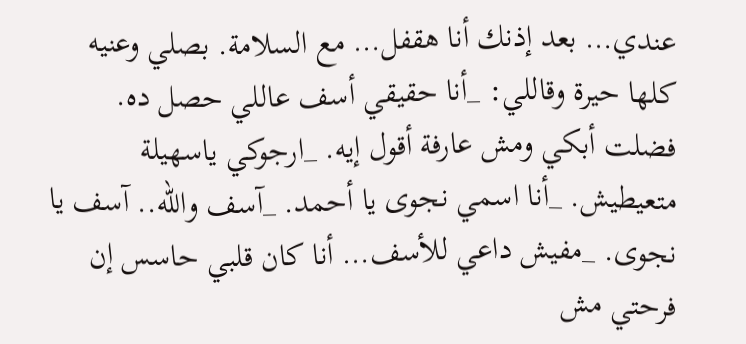عندي… بعد إذنك أنا هقفل… مع السلامة. بصلي وعنيه كلها حيرة وقاللي: _أنا حقيقي أسف عاللي حصل ده. فضلت أبكي ومش عارفة أقول إيه. _ارجوكي ياسهيلة متعيطيش. _أنا اسمي نجوى يا أحمد. _آسف والله.. آسف يا نجوى. _مفيش داعي للأسف… أنا كان قلبي حاسس إن فرحتي مش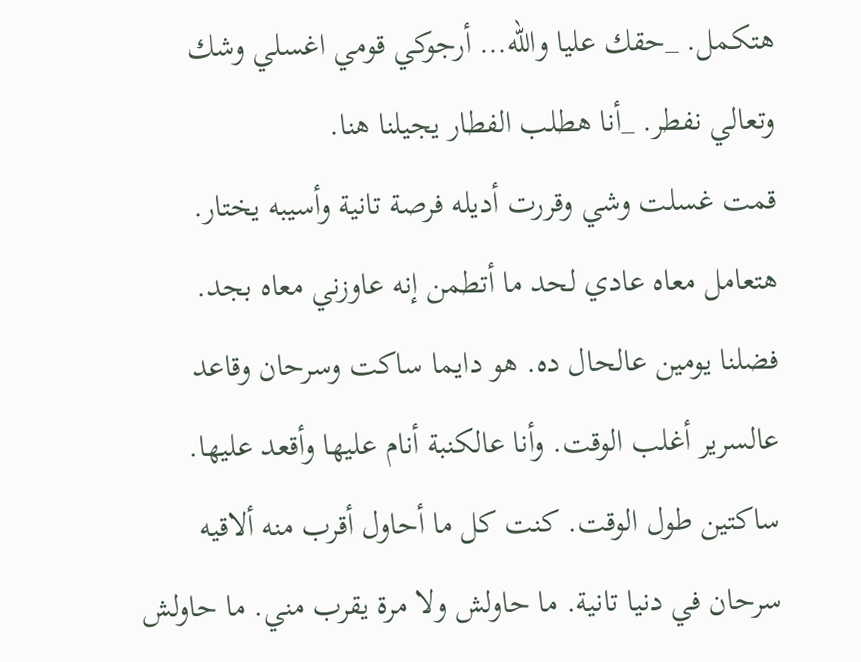هتكمل. _حقك عليا والله… أرجوكي قومي اغسلي وشك وتعالي نفطر. _أنا هطلب الفطار يجيلنا هنا.
قمت غسلت وشي وقررت أديله فرصة تانية وأسيبه يختار. هتعامل معاه عادي لحد ما أتطمن إنه عاوزني معاه بجد. فضلنا يومين عالحال ده. هو دايما ساكت وسرحان وقاعد عالسرير أغلب الوقت. وأنا عالكنبة أنام عليها وأقعد عليها. ساكتين طول الوقت. كنت كل ما أحاول أقرب منه ألاقيه سرحان في دنيا تانية. ما حاولش ولا مرة يقرب مني. ما حاولش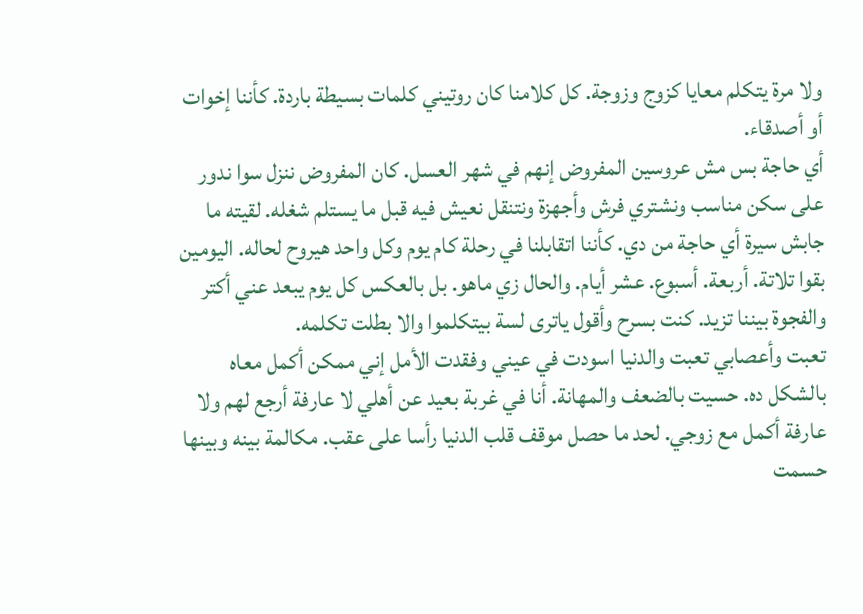ولا مرة يتكلم معايا كزوج وزوجة. كل كلامنا كان روتيني كلمات بسيطة باردة. كأننا إخوات أو أصدقاء.
أي حاجة بس مش عروسين المفروض إنهم في شهر العسل. كان المفروض ننزل سوا ندور على سكن مناسب ونشتري فرش وأجهزة ونتنقل نعيش فيه قبل ما يستلم شغله. لقيته ما جابش سيرة أي حاجة من دي. كأننا اتقابلنا في رحلة كام يوم وكل واحد هيروح لحاله. اليومين بقوا تلاتة. أربعة. أسبوع. عشر أيام. والحال زي ماهو. بل بالعكس كل يوم يبعد عني أكتر والفجوة بيننا تزيد. كنت بسرح وأقول ياترى لسة بيتكلموا والا بطلت تكلمه.
تعبت وأعصابي تعبت والدنيا اسودت في عيني وفقدت الأمل إني ممكن أكمل معاه بالشكل ده. حسيت بالضعف والمهانة. أنا في غربة بعيد عن أهلي لا عارفة أرجع لهم ولا عارفة أكمل مع زوجي. لحد ما حصل موقف قلب الدنيا رأسا على عقب. مكالمة بينه وبينها حسمت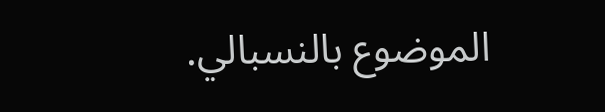الموضوع بالنسبالي.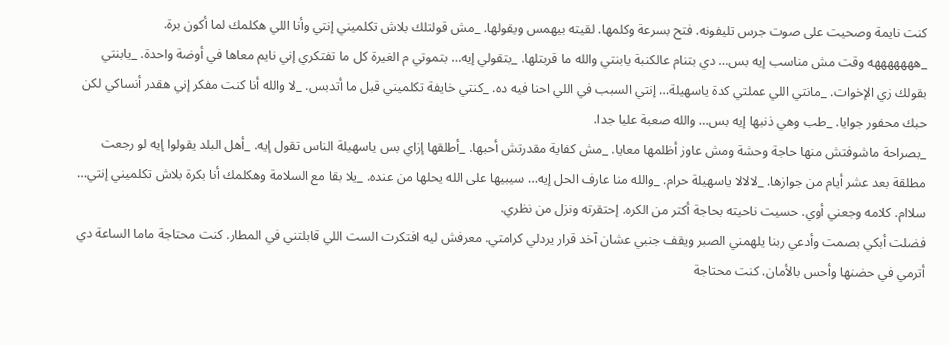كنت نايمة وصحيت على صوت جرس تليفونه. فتح بسرعة وكلمها. لقيته بيهمس ويقولها. _مش قولتلك بلاش تكلميني إنتي وأنا اللي هكلمك لما أكون برة.
_هههههههه وقت مش مناسب إيه بس… دي بتنام عالكنبة يابنتي والله ما قربتلها. _بتقولي إيه… بتموتي م الغيرة كل ما تفتكري إني نايم معاها في أوضة واحدة. _يابنتي بقولك زي الإخوات. _مانتي اللي عملتي كدة ياسهيلة… إنتي السبب في اللي احنا فيه ده. _كنتي خايفة تكلميني قبل ما أتدبس. _لا والله أنا كنت مفكر إني هقدر أنساكي لكن حبك محفور جوايا. _طب وهي ذنبها إيه بس… والله صعبة عليا جدا.
_بصراحة ماشوفتش منها حاجة وحشة ومش عاوز أظلمها معايا. _مش كفاية مقدرتش أحبها. _أطلقها إزاي بس ياسهيلة الناس تقول إيه. _أهل البلد يقولوا إيه لو رجعت مطلقة بعد عشر أيام من جوازها. _لالالا ياسهيلة حرام. _والله منا عارف الحل إيه… سيبيها على الله يحلها من عنده. _يلا بقا مع السلامة وهكلمك أنا بكرة بلاش تكلميني إنتي… سلاام. كلامه وجعني أوي. حسيت ناحيته بحاجة أكتر من الكره. إحتقرته ونزل من نظري.
فضلت أبكي بصمت وأدعي ربنا يلهمني الصبر ويقف جنبي عشان آخد قرار يردلي كرامتي. معرفش ليه افتكرت الست اللي قابلتني في المطار. كنت محتاجة ماما الساعة دي أترمي في حضنها وأحس بالأمان. كنت محتاجة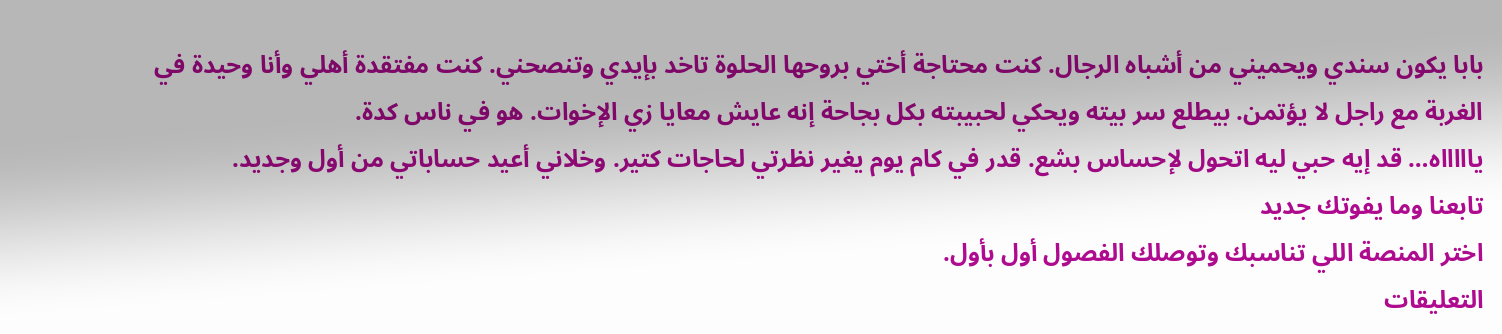بابا يكون سندي ويحميني من أشباه الرجال. كنت محتاجة أختي بروحها الحلوة تاخد بإيدي وتنصحني. كنت مفتقدة أهلي وأنا وحيدة في الغربة مع راجل لا يؤتمن. بيطلع سر بيته ويحكي لحبيبته بكل بجاحة إنه عايش معايا زي الإخوات. هو في ناس كدة.
ياااااه… قد إيه حبي ليه اتحول لإحساس بشع. قدر في كام يوم يغير نظرتي لحاجات كتير. وخلاني أعيد حساباتي من أول وجديد.
تابعنا وما يفوتك جديد
اختر المنصة اللي تناسبك وتوصلك الفصول أول بأول.
التعليقات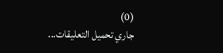(0)
جاري تحميل التعليقات...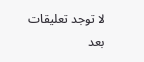لا توجد تعليقات بعد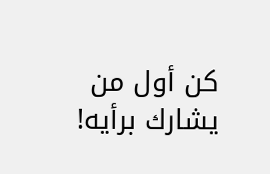كن أول من يشارك برأيه!